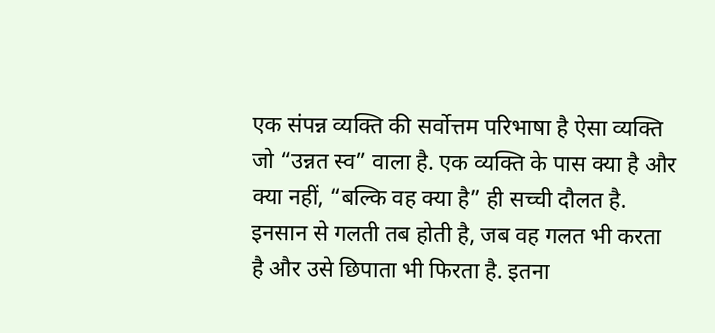एक संपन्न व्यक्ति की सर्वोत्तम परिभाषा है ऐसा व्यक्ति जो “उन्नत स्व” वाला है. एक व्यक्ति के पास क्या है और क्या नहीं, “बल्कि वह क्या है” ही सच्ची दौलत है.
इनसान से गलती तब होती है, जब वह गलत भी करता है और उसे छिपाता भी फिरता है. इतना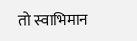तो स्वाभिमान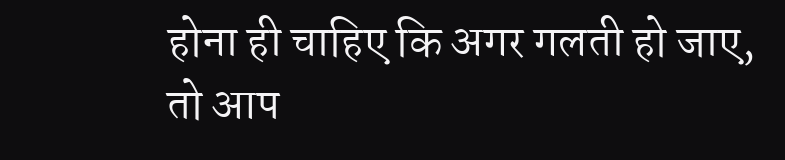होना ही चाहिए कि अगर गलती हो जाए, तो आप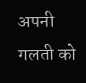अपनी गलती को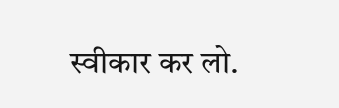स्वीकार कर लो.